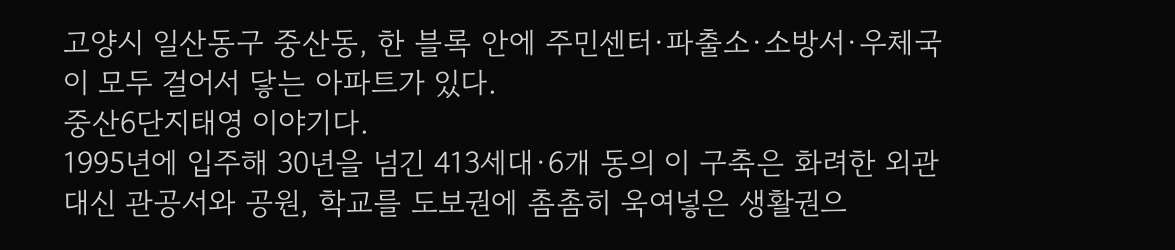고양시 일산동구 중산동, 한 블록 안에 주민센터·파출소·소방서·우체국이 모두 걸어서 닿는 아파트가 있다.
중산6단지태영 이야기다.
1995년에 입주해 30년을 넘긴 413세대·6개 동의 이 구축은 화려한 외관 대신 관공서와 공원, 학교를 도보권에 촘촘히 욱여넣은 생활권으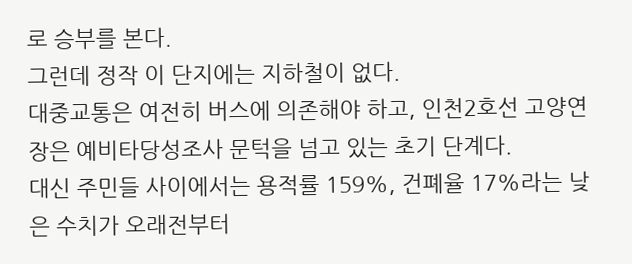로 승부를 본다.
그런데 정작 이 단지에는 지하철이 없다.
대중교통은 여전히 버스에 의존해야 하고, 인천2호선 고양연장은 예비타당성조사 문턱을 넘고 있는 초기 단계다.
대신 주민들 사이에서는 용적률 159%, 건폐율 17%라는 낮은 수치가 오래전부터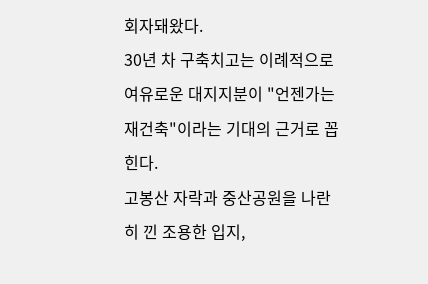회자돼왔다.
30년 차 구축치고는 이례적으로 여유로운 대지지분이 "언젠가는 재건축"이라는 기대의 근거로 꼽힌다.
고봉산 자락과 중산공원을 나란히 낀 조용한 입지,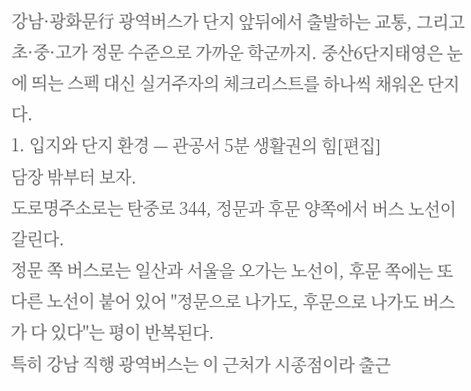강남·광화문行 광역버스가 단지 앞뒤에서 출발하는 교통, 그리고 초·중·고가 정문 수준으로 가까운 학군까지. 중산6단지태영은 눈에 띄는 스펙 대신 실거주자의 체크리스트를 하나씩 채워온 단지다.
1. 입지와 단지 환경 — 관공서 5분 생활권의 힘[편집]
담장 밖부터 보자.
도로명주소로는 탄중로 344, 정문과 후문 양쪽에서 버스 노선이 갈린다.
정문 쪽 버스로는 일산과 서울을 오가는 노선이, 후문 쪽에는 또 다른 노선이 붙어 있어 "정문으로 나가도, 후문으로 나가도 버스가 다 있다"는 평이 반복된다.
특히 강남 직행 광역버스는 이 근처가 시종점이라 출근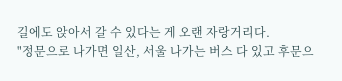길에도 앉아서 갈 수 있다는 게 오랜 자랑거리다.
"정문으로 나가면 일산, 서울 나가는 버스 다 있고 후문으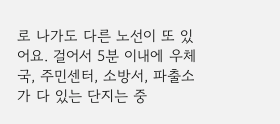로 나가도 다른 노선이 또 있어요. 걸어서 5분 이내에 우체국, 주민센터, 소방서, 파출소가 다 있는 단지는 중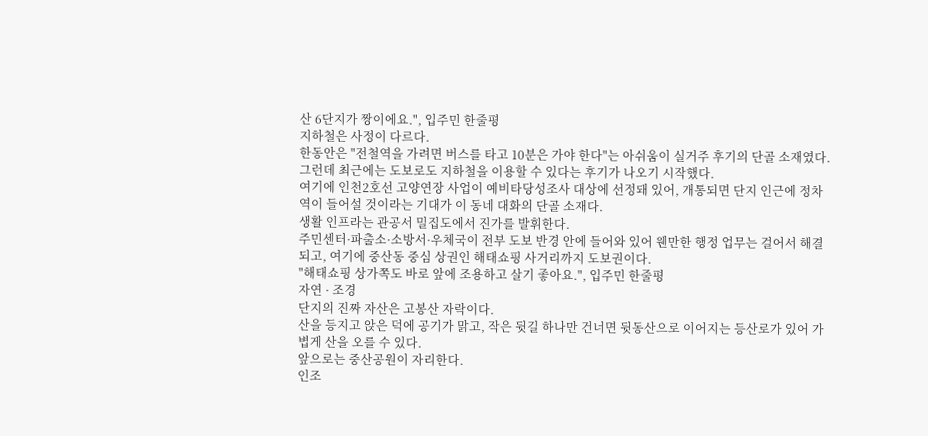산 6단지가 짱이에요.", 입주민 한줄평
지하철은 사정이 다르다.
한동안은 "전철역을 가려면 버스를 타고 10분은 가야 한다"는 아쉬움이 실거주 후기의 단골 소재였다.
그런데 최근에는 도보로도 지하철을 이용할 수 있다는 후기가 나오기 시작했다.
여기에 인천2호선 고양연장 사업이 예비타당성조사 대상에 선정돼 있어, 개통되면 단지 인근에 정차역이 들어설 것이라는 기대가 이 동네 대화의 단골 소재다.
생활 인프라는 관공서 밀집도에서 진가를 발휘한다.
주민센터·파출소·소방서·우체국이 전부 도보 반경 안에 들어와 있어 웬만한 행정 업무는 걸어서 해결되고, 여기에 중산동 중심 상권인 해태쇼핑 사거리까지 도보권이다.
"해태쇼핑 상가쪽도 바로 앞에 조용하고 살기 좋아요.", 입주민 한줄평
자연 · 조경
단지의 진짜 자산은 고봉산 자락이다.
산을 등지고 앉은 덕에 공기가 맑고, 작은 뒷길 하나만 건너면 뒷동산으로 이어지는 등산로가 있어 가볍게 산을 오를 수 있다.
앞으로는 중산공원이 자리한다.
인조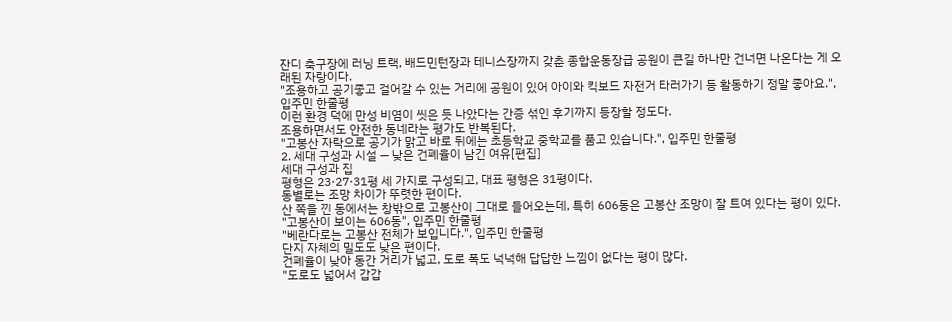잔디 축구장에 러닝 트랙, 배드민턴장과 테니스장까지 갖춘 종합운동장급 공원이 큰길 하나만 건너면 나온다는 게 오래된 자랑이다.
"조용하고 공기좋고 걸어갈 수 있는 거리에 공원이 있어 아이와 킥보드 자전거 타러가기 등 활동하기 정말 좋아요.", 입주민 한줄평
이런 환경 덕에 만성 비염이 씻은 듯 나았다는 간증 섞인 후기까지 등장할 정도다.
조용하면서도 안전한 동네라는 평가도 반복된다.
"고봉산 자락으로 공기가 맑고 바로 뒤에는 초등학교 중학교를 품고 있습니다.", 입주민 한줄평
2. 세대 구성과 시설 — 낮은 건폐율이 남긴 여유[편집]
세대 구성과 집
평형은 23·27·31평 세 가지로 구성되고, 대표 평형은 31평이다.
동별로는 조망 차이가 뚜렷한 편이다.
산 쪽을 낀 동에서는 창밖으로 고봉산이 그대로 들어오는데, 특히 606동은 고봉산 조망이 잘 트여 있다는 평이 있다.
"고봉산이 보이는 606동", 입주민 한줄평
"베란다로는 고봉산 전체가 보입니다.", 입주민 한줄평
단지 자체의 밀도도 낮은 편이다.
건폐율이 낮아 동간 거리가 넓고, 도로 폭도 넉넉해 답답한 느낌이 없다는 평이 많다.
"도로도 넓어서 갑갑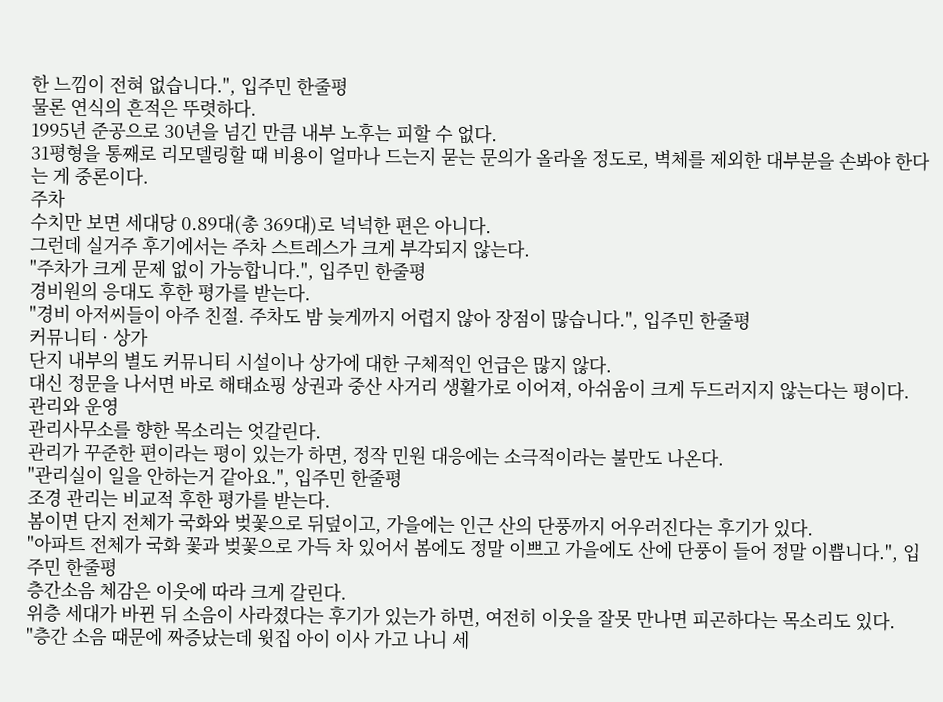한 느낌이 전혀 없습니다.", 입주민 한줄평
물론 연식의 흔적은 뚜렷하다.
1995년 준공으로 30년을 넘긴 만큼 내부 노후는 피할 수 없다.
31평형을 통째로 리모델링할 때 비용이 얼마나 드는지 묻는 문의가 올라올 정도로, 벽체를 제외한 대부분을 손봐야 한다는 게 중론이다.
주차
수치만 보면 세대당 0.89대(총 369대)로 넉넉한 편은 아니다.
그런데 실거주 후기에서는 주차 스트레스가 크게 부각되지 않는다.
"주차가 크게 문제 없이 가능합니다.", 입주민 한줄평
경비원의 응대도 후한 평가를 받는다.
"경비 아저씨들이 아주 친절. 주차도 밤 늦게까지 어렵지 않아 장점이 많습니다.", 입주민 한줄평
커뮤니티 · 상가
단지 내부의 별도 커뮤니티 시설이나 상가에 대한 구체적인 언급은 많지 않다.
대신 정문을 나서면 바로 해태쇼핑 상권과 중산 사거리 생활가로 이어져, 아쉬움이 크게 두드러지지 않는다는 평이다.
관리와 운영
관리사무소를 향한 목소리는 엇갈린다.
관리가 꾸준한 편이라는 평이 있는가 하면, 정작 민원 대응에는 소극적이라는 불만도 나온다.
"관리실이 일을 안하는거 같아요.", 입주민 한줄평
조경 관리는 비교적 후한 평가를 받는다.
봄이면 단지 전체가 국화와 벚꽃으로 뒤덮이고, 가을에는 인근 산의 단풍까지 어우러진다는 후기가 있다.
"아파트 전체가 국화 꽃과 벚꽃으로 가득 차 있어서 봄에도 정말 이쁘고 가을에도 산에 단풍이 들어 정말 이쁩니다.", 입주민 한줄평
층간소음 체감은 이웃에 따라 크게 갈린다.
위층 세대가 바뀐 뒤 소음이 사라졌다는 후기가 있는가 하면, 여전히 이웃을 잘못 만나면 피곤하다는 목소리도 있다.
"층간 소음 때문에 짜증났는데 윗집 아이 이사 가고 나니 세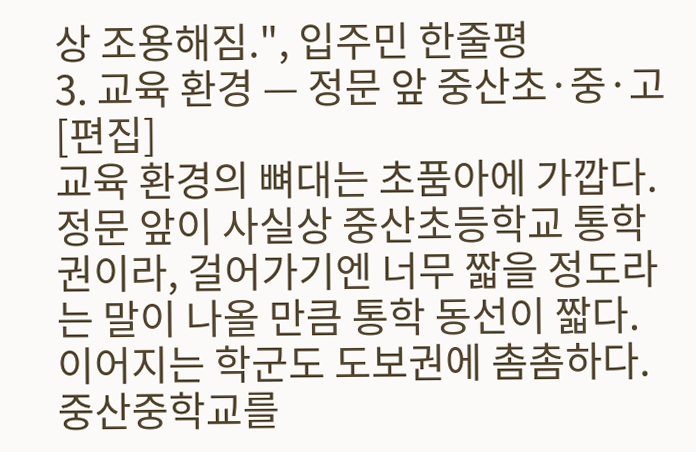상 조용해짐.", 입주민 한줄평
3. 교육 환경 — 정문 앞 중산초·중·고[편집]
교육 환경의 뼈대는 초품아에 가깝다.
정문 앞이 사실상 중산초등학교 통학권이라, 걸어가기엔 너무 짧을 정도라는 말이 나올 만큼 통학 동선이 짧다.
이어지는 학군도 도보권에 촘촘하다.
중산중학교를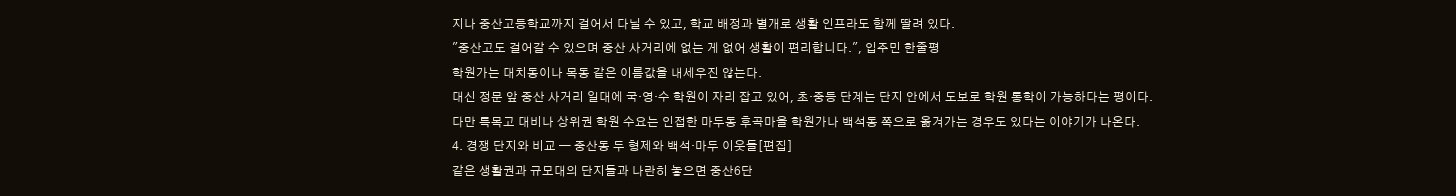지나 중산고등학교까지 걸어서 다닐 수 있고, 학교 배정과 별개로 생활 인프라도 함께 딸려 있다.
"중산고도 걸어갈 수 있으며 중산 사거리에 없는 게 없어 생활이 편리합니다.", 입주민 한줄평
학원가는 대치동이나 목동 같은 이름값을 내세우진 않는다.
대신 정문 앞 중산 사거리 일대에 국·영·수 학원이 자리 잡고 있어, 초·중등 단계는 단지 안에서 도보로 학원 통학이 가능하다는 평이다.
다만 특목고 대비나 상위권 학원 수요는 인접한 마두동 후곡마을 학원가나 백석동 쪽으로 옮겨가는 경우도 있다는 이야기가 나온다.
4. 경쟁 단지와 비교 — 중산동 두 형제와 백석·마두 이웃들[편집]
같은 생활권과 규모대의 단지들과 나란히 놓으면 중산6단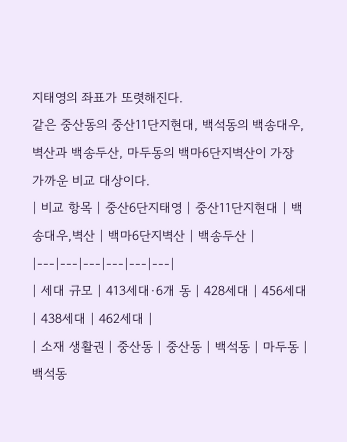지태영의 좌표가 또렷해진다.
같은 중산동의 중산11단지현대, 백석동의 백송대우,벽산과 백송두산, 마두동의 백마6단지벽산이 가장 가까운 비교 대상이다.
| 비교 항목 | 중산6단지태영 | 중산11단지현대 | 백송대우,벽산 | 백마6단지벽산 | 백송두산 |
|---|---|---|---|---|---|
| 세대 규모 | 413세대·6개 동 | 428세대 | 456세대 | 438세대 | 462세대 |
| 소재 생활권 | 중산동 | 중산동 | 백석동 | 마두동 | 백석동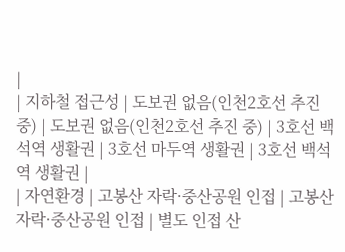|
| 지하철 접근성 | 도보권 없음(인천2호선 추진 중) | 도보권 없음(인천2호선 추진 중) | 3호선 백석역 생활권 | 3호선 마두역 생활권 | 3호선 백석역 생활권 |
| 자연환경 | 고봉산 자락·중산공원 인접 | 고봉산 자락·중산공원 인접 | 별도 인접 산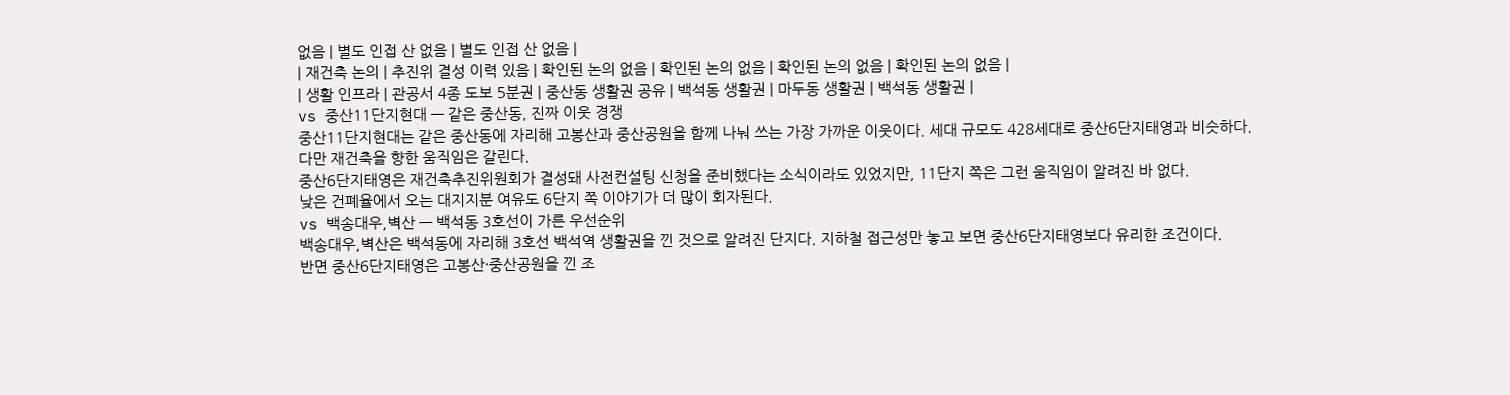없음 | 별도 인접 산 없음 | 별도 인접 산 없음 |
| 재건축 논의 | 추진위 결성 이력 있음 | 확인된 논의 없음 | 확인된 논의 없음 | 확인된 논의 없음 | 확인된 논의 없음 |
| 생활 인프라 | 관공서 4종 도보 5분권 | 중산동 생활권 공유 | 백석동 생활권 | 마두동 생활권 | 백석동 생활권 |
vs 중산11단지현대 — 같은 중산동, 진짜 이웃 경쟁
중산11단지현대는 같은 중산동에 자리해 고봉산과 중산공원을 함께 나눠 쓰는 가장 가까운 이웃이다. 세대 규모도 428세대로 중산6단지태영과 비슷하다.
다만 재건축을 향한 움직임은 갈린다.
중산6단지태영은 재건축추진위원회가 결성돼 사전컨설팅 신청을 준비했다는 소식이라도 있었지만, 11단지 쪽은 그런 움직임이 알려진 바 없다.
낮은 건폐율에서 오는 대지지분 여유도 6단지 쪽 이야기가 더 많이 회자된다.
vs 백송대우,벽산 — 백석동 3호선이 가른 우선순위
백송대우,벽산은 백석동에 자리해 3호선 백석역 생활권을 낀 것으로 알려진 단지다. 지하철 접근성만 놓고 보면 중산6단지태영보다 유리한 조건이다.
반면 중산6단지태영은 고봉산·중산공원을 낀 조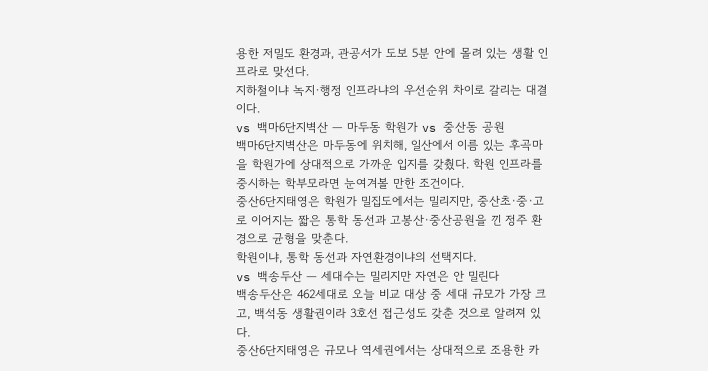용한 저밀도 환경과, 관공서가 도보 5분 안에 몰려 있는 생활 인프라로 맞선다.
지하철이냐 녹지·행정 인프라냐의 우선순위 차이로 갈리는 대결이다.
vs 백마6단지벽산 — 마두동 학원가 vs 중산동 공원
백마6단지벽산은 마두동에 위치해, 일산에서 이름 있는 후곡마을 학원가에 상대적으로 가까운 입지를 갖췄다. 학원 인프라를 중시하는 학부모라면 눈여겨볼 만한 조건이다.
중산6단지태영은 학원가 밀집도에서는 밀리지만, 중산초·중·고로 이어지는 짧은 통학 동선과 고봉산·중산공원을 낀 정주 환경으로 균형을 맞춘다.
학원이냐, 통학 동선과 자연환경이냐의 선택지다.
vs 백송두산 — 세대수는 밀리지만 자연은 안 밀린다
백송두산은 462세대로 오늘 비교 대상 중 세대 규모가 가장 크고, 백석동 생활권이라 3호선 접근성도 갖춘 것으로 알려져 있다.
중산6단지태영은 규모나 역세권에서는 상대적으로 조용한 카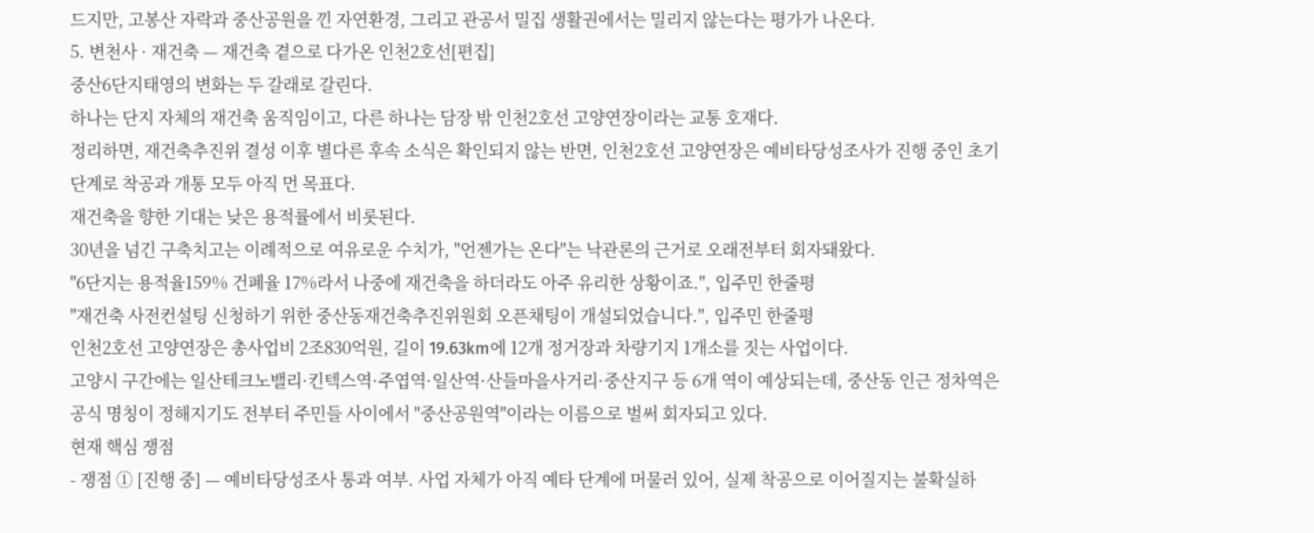드지만, 고봉산 자락과 중산공원을 낀 자연환경, 그리고 관공서 밀집 생활권에서는 밀리지 않는다는 평가가 나온다.
5. 변천사 · 재건축 — 재건축 곁으로 다가온 인천2호선[편집]
중산6단지태영의 변화는 두 갈래로 갈린다.
하나는 단지 자체의 재건축 움직임이고, 다른 하나는 담장 밖 인천2호선 고양연장이라는 교통 호재다.
정리하면, 재건축추진위 결성 이후 별다른 후속 소식은 확인되지 않는 반면, 인천2호선 고양연장은 예비타당성조사가 진행 중인 초기 단계로 착공과 개통 모두 아직 먼 목표다.
재건축을 향한 기대는 낮은 용적률에서 비롯된다.
30년을 넘긴 구축치고는 이례적으로 여유로운 수치가, "언젠가는 온다"는 낙관론의 근거로 오래전부터 회자돼왔다.
"6단지는 용적율159% 건폐율 17%라서 나중에 재건축을 하더라도 아주 유리한 상황이죠.", 입주민 한줄평
"재건축 사전컨설팅 신청하기 위한 중산동재건축추진위원회 오픈채팅이 개설되었습니다.", 입주민 한줄평
인천2호선 고양연장은 총사업비 2조830억원, 길이 19.63km에 12개 정거장과 차량기지 1개소를 짓는 사업이다.
고양시 구간에는 일산테크노밸리·킨텍스역·주엽역·일산역·산들마을사거리·중산지구 등 6개 역이 예상되는데, 중산동 인근 정차역은 공식 명칭이 정해지기도 전부터 주민들 사이에서 "중산공원역"이라는 이름으로 벌써 회자되고 있다.
현재 핵심 쟁점
- 쟁점 ① [진행 중] — 예비타당성조사 통과 여부. 사업 자체가 아직 예타 단계에 머물러 있어, 실제 착공으로 이어질지는 불확실하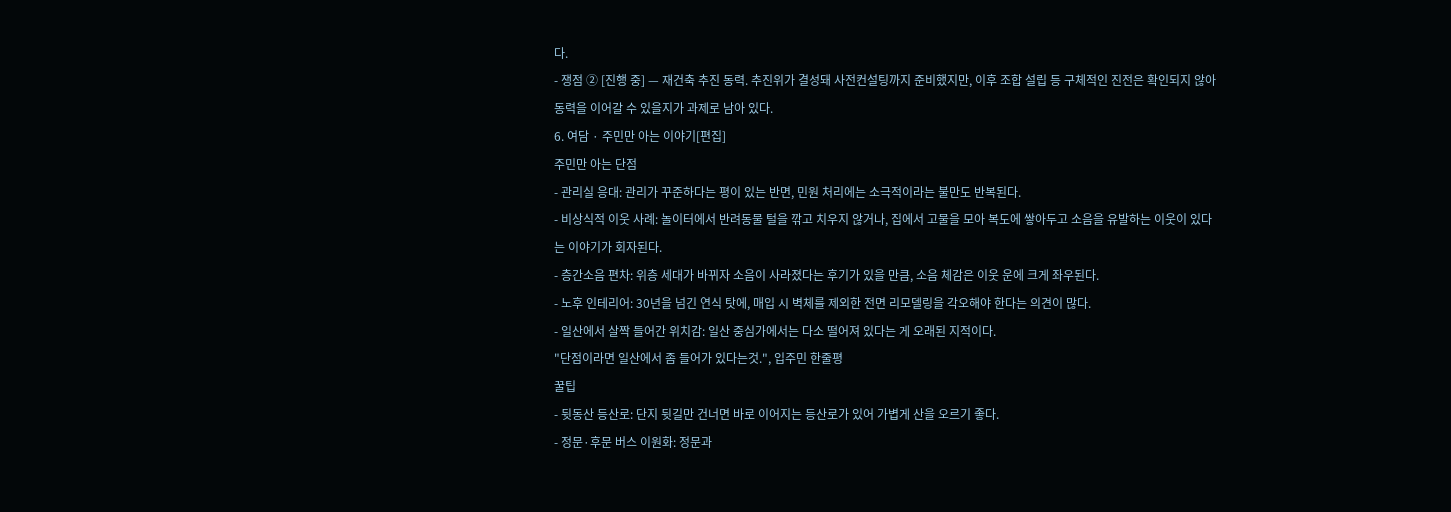다.
- 쟁점 ② [진행 중] — 재건축 추진 동력. 추진위가 결성돼 사전컨설팅까지 준비했지만, 이후 조합 설립 등 구체적인 진전은 확인되지 않아 동력을 이어갈 수 있을지가 과제로 남아 있다.
6. 여담 · 주민만 아는 이야기[편집]
주민만 아는 단점
- 관리실 응대: 관리가 꾸준하다는 평이 있는 반면, 민원 처리에는 소극적이라는 불만도 반복된다.
- 비상식적 이웃 사례: 놀이터에서 반려동물 털을 깎고 치우지 않거나, 집에서 고물을 모아 복도에 쌓아두고 소음을 유발하는 이웃이 있다는 이야기가 회자된다.
- 층간소음 편차: 위층 세대가 바뀌자 소음이 사라졌다는 후기가 있을 만큼, 소음 체감은 이웃 운에 크게 좌우된다.
- 노후 인테리어: 30년을 넘긴 연식 탓에, 매입 시 벽체를 제외한 전면 리모델링을 각오해야 한다는 의견이 많다.
- 일산에서 살짝 들어간 위치감: 일산 중심가에서는 다소 떨어져 있다는 게 오래된 지적이다.
"단점이라면 일산에서 좀 들어가 있다는것.", 입주민 한줄평
꿀팁
- 뒷동산 등산로: 단지 뒷길만 건너면 바로 이어지는 등산로가 있어 가볍게 산을 오르기 좋다.
- 정문·후문 버스 이원화: 정문과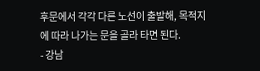후문에서 각각 다른 노선이 출발해, 목적지에 따라 나가는 문을 골라 타면 된다.
- 강남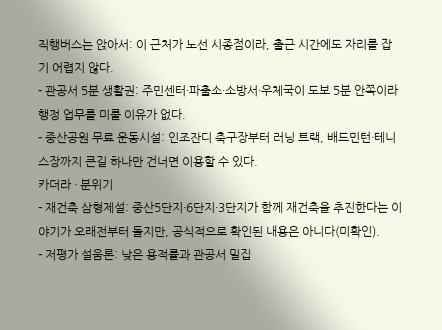직행버스는 앉아서: 이 근처가 노선 시종점이라, 출근 시간에도 자리를 잡기 어렵지 않다.
- 관공서 5분 생활권: 주민센터·파출소·소방서·우체국이 도보 5분 안쪽이라 행정 업무를 미룰 이유가 없다.
- 중산공원 무료 운동시설: 인조잔디 축구장부터 러닝 트랙, 배드민턴·테니스장까지 큰길 하나만 건너면 이용할 수 있다.
카더라 · 분위기
- 재건축 삼형제설: 중산5단지·6단지·3단지가 함께 재건축을 추진한다는 이야기가 오래전부터 돌지만, 공식적으로 확인된 내용은 아니다(미확인).
- 저평가 설움론: 낮은 용적률과 관공서 밀집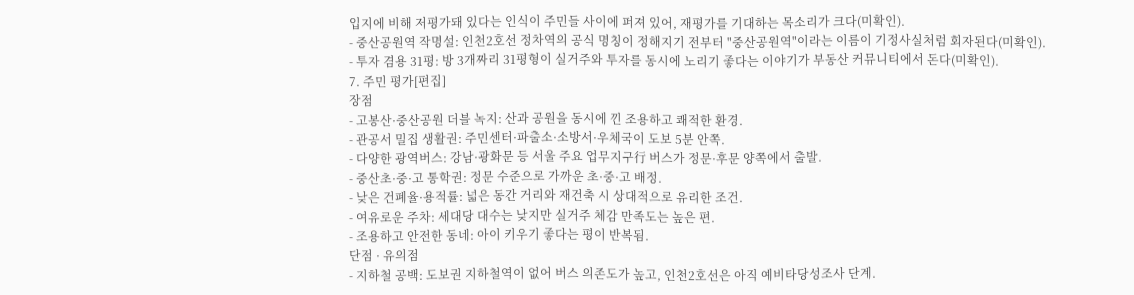입지에 비해 저평가돼 있다는 인식이 주민들 사이에 퍼져 있어, 재평가를 기대하는 목소리가 크다(미확인).
- 중산공원역 작명설: 인천2호선 정차역의 공식 명칭이 정해지기 전부터 "중산공원역"이라는 이름이 기정사실처럼 회자된다(미확인).
- 투자 겸용 31평: 방 3개짜리 31평형이 실거주와 투자를 동시에 노리기 좋다는 이야기가 부동산 커뮤니티에서 돈다(미확인).
7. 주민 평가[편집]
장점
- 고봉산·중산공원 더블 녹지: 산과 공원을 동시에 낀 조용하고 쾌적한 환경.
- 관공서 밀집 생활권: 주민센터·파출소·소방서·우체국이 도보 5분 안쪽.
- 다양한 광역버스: 강남·광화문 등 서울 주요 업무지구行 버스가 정문·후문 양쪽에서 출발.
- 중산초·중·고 통학권: 정문 수준으로 가까운 초·중·고 배정.
- 낮은 건폐율·용적률: 넓은 동간 거리와 재건축 시 상대적으로 유리한 조건.
- 여유로운 주차: 세대당 대수는 낮지만 실거주 체감 만족도는 높은 편.
- 조용하고 안전한 동네: 아이 키우기 좋다는 평이 반복됨.
단점 · 유의점
- 지하철 공백: 도보권 지하철역이 없어 버스 의존도가 높고, 인천2호선은 아직 예비타당성조사 단계.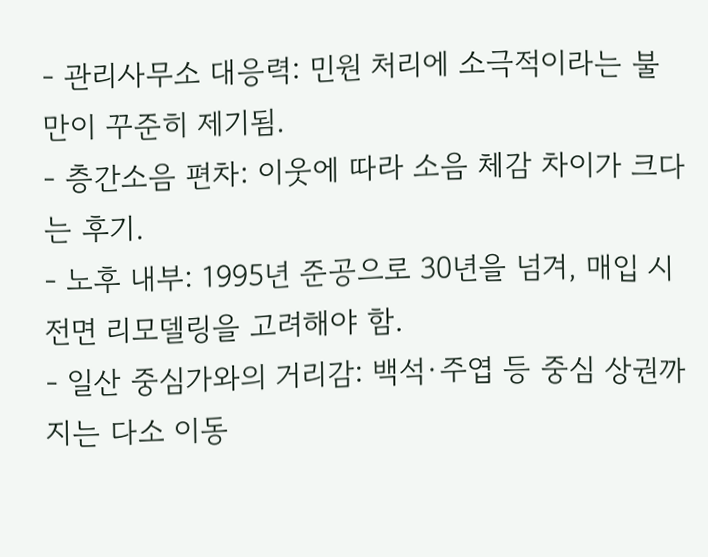- 관리사무소 대응력: 민원 처리에 소극적이라는 불만이 꾸준히 제기됨.
- 층간소음 편차: 이웃에 따라 소음 체감 차이가 크다는 후기.
- 노후 내부: 1995년 준공으로 30년을 넘겨, 매입 시 전면 리모델링을 고려해야 함.
- 일산 중심가와의 거리감: 백석·주엽 등 중심 상권까지는 다소 이동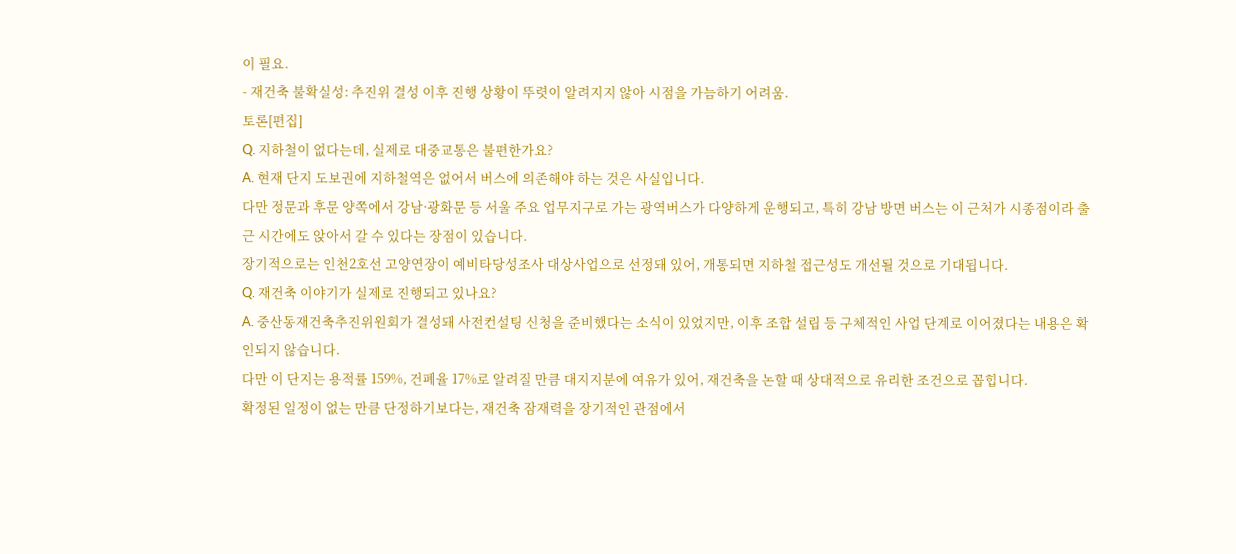이 필요.
- 재건축 불확실성: 추진위 결성 이후 진행 상황이 뚜렷이 알려지지 않아 시점을 가늠하기 어려움.
토론[편집]
Q. 지하철이 없다는데, 실제로 대중교통은 불편한가요?
A. 현재 단지 도보권에 지하철역은 없어서 버스에 의존해야 하는 것은 사실입니다.
다만 정문과 후문 양쪽에서 강남·광화문 등 서울 주요 업무지구로 가는 광역버스가 다양하게 운행되고, 특히 강남 방면 버스는 이 근처가 시종점이라 출근 시간에도 앉아서 갈 수 있다는 장점이 있습니다.
장기적으로는 인천2호선 고양연장이 예비타당성조사 대상사업으로 선정돼 있어, 개통되면 지하철 접근성도 개선될 것으로 기대됩니다.
Q. 재건축 이야기가 실제로 진행되고 있나요?
A. 중산동재건축추진위원회가 결성돼 사전컨설팅 신청을 준비했다는 소식이 있었지만, 이후 조합 설립 등 구체적인 사업 단계로 이어졌다는 내용은 확인되지 않습니다.
다만 이 단지는 용적률 159%, 건폐율 17%로 알려질 만큼 대지지분에 여유가 있어, 재건축을 논할 때 상대적으로 유리한 조건으로 꼽힙니다.
확정된 일정이 없는 만큼 단정하기보다는, 재건축 잠재력을 장기적인 관점에서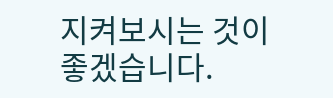지켜보시는 것이 좋겠습니다.